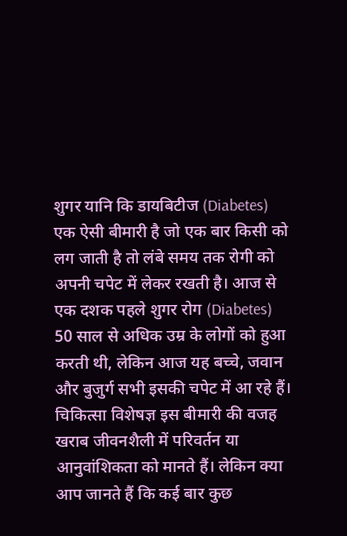शुगर यानि कि डायबिटीज (Diabetes) एक ऐसी बीमारी है जो एक बार किसी को लग जाती है तो लंबे समय तक रोगी को अपनी चपेट में लेकर रखती है। आज से एक दशक पहले शुगर रोग (Diabetes) 50 साल से अधिक उम्र के लोगों को हुआ करती थी, लेकिन आज यह बच्चे, जवान और बुजुर्ग सभी इसकी चपेट में आ रहे हैं।
चिकित्सा विशेषज्ञ इस बीमारी की वजह खराब जीवनशैली में परिवर्तन या आनुवांशिकता को मानते हैं। लेकिन क्या आप जानते हैं कि कई बार कुछ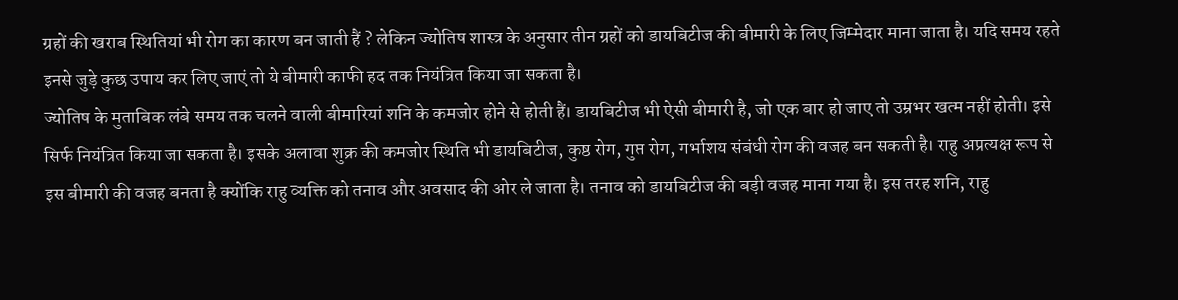ग्रहों की खराब स्थितियां भी रोग का कारण बन जाती हैं ? लेकिन ज्योतिष शास्त्र के अनुसार तीन ग्रहों को डायबिटीज की बीमारी के लिए जिम्मेदार माना जाता है। यदि समय रहते इनसे जुड़े कुछ उपाय कर लिए जाएं तो ये बीमारी काफी हद तक नियंत्रित किया जा सकता है।
ज्योतिष के मुताबिक लंबे समय तक चलने वाली बीमारियां शनि के कमजोर होने से होती हैं। डायबिटीज भी ऐसी बीमारी है, जो एक बार हो जाए तो उम्रभर खत्म नहीं होती। इसे सिर्फ नियंत्रित किया जा सकता है। इसके अलावा शुक्र की कमजोर स्थिति भी डायबिटीज, कुष्ठ रोग, गुप्त रोग, गर्भाशय संबंधी रोग की वजह बन सकती है। राहु अप्रत्यक्ष रूप से इस बीमारी की वजह बनता है क्योंकि राहु व्यक्ति को तनाव और अवसाद की ओर ले जाता है। तनाव को डायबिटीज की बड़ी वजह माना गया है। इस तरह शनि, राहु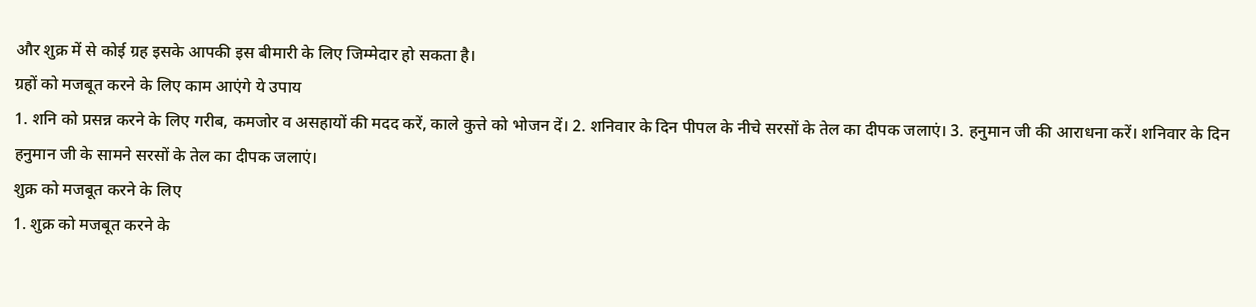और शुक्र में से कोई ग्रह इसके आपकी इस बीमारी के लिए जिम्मेदार हो सकता है।
ग्रहों को मजबूत करने के लिए काम आएंगे ये उपाय
1. शनि को प्रसन्न करने के लिए गरीब, कमजोर व असहायों की मदद करें, काले कुत्ते को भोजन दें। 2. शनिवार के दिन पीपल के नीचे सरसों के तेल का दीपक जलाएं। 3. हनुमान जी की आराधना करें। शनिवार के दिन हनुमान जी के सामने सरसों के तेल का दीपक जलाएं।
शुक्र को मजबूत करने के लिए
1. शुक्र को मजबूत करने के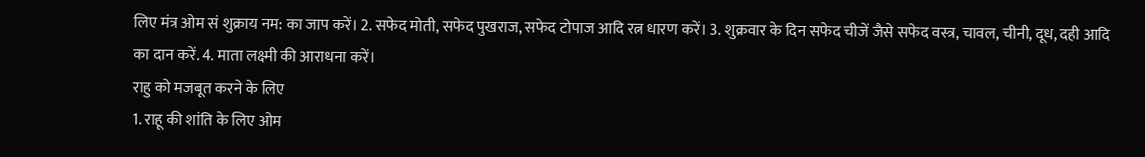लिए मंत्र ओम सं शुक्राय नम: का जाप करें। 2. सफेद मोती, सफेद पुखराज, सफेद टोपाज आदि रत्न धारण करें। 3. शुक्रवार के दिन सफेद चीजें जैसे सफेद वस्त्र, चावल, चीनी, दूध, दही आदि का दान करें. 4. माता लक्ष्मी की आराधना करें।
राहु को मजबूत करने के लिए
1. राहू की शांति के लिए ओम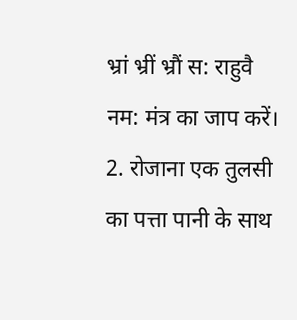भ्रां भ्रीं भ्रौं स: राहुवै नम: मंत्र का जाप करें। 2. रोजाना एक तुलसी का पत्ता पानी के साथ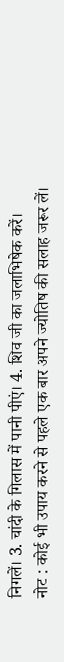निगलें। 3. चांदी के गिलास में पानी पीएं। 4. शिव जी का जलाभिषेक करें।
नोट : कोई भी उपाय करने से पहले एक बार अपने ज्योतिष की सलाह जरूर लें।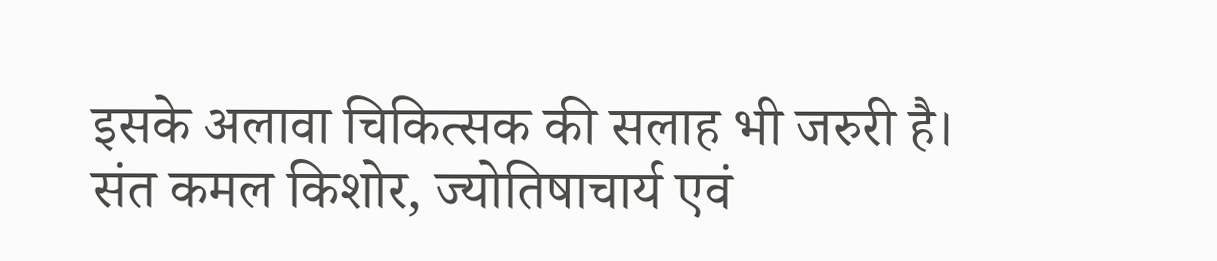इसके अलावा चिकित्सक की सलाह भी जरुरी है।
संत कमल किशोर, ज्योतिषाचार्य एवं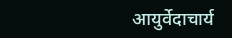आयुर्वेदाचार्य